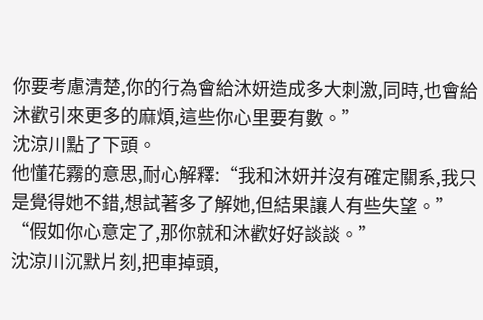你要考慮清楚,你的行為會給沐妍造成多大刺激,同時,也會給沐歡引來更多的麻煩,這些你心里要有數。”
沈涼川點了下頭。
他懂花霧的意思,耐心解釋:“我和沐妍并沒有確定關系,我只是覺得她不錯,想試著多了解她,但結果讓人有些失望。”
“假如你心意定了,那你就和沐歡好好談談。”
沈涼川沉默片刻,把車掉頭,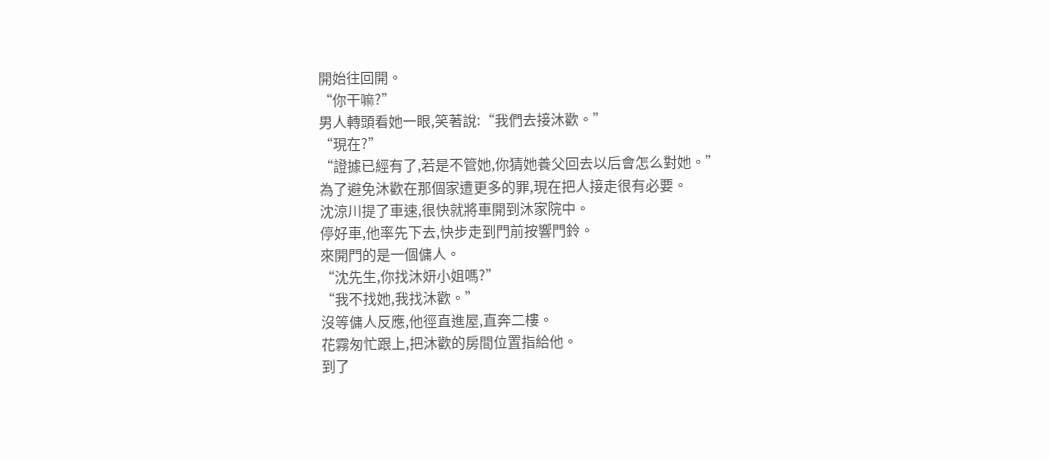開始往回開。
“你干嘛?”
男人轉頭看她一眼,笑著說:“我們去接沐歡。”
“現在?”
“證據已經有了,若是不管她,你猜她養父回去以后會怎么對她。”
為了避免沐歡在那個家遭更多的罪,現在把人接走很有必要。
沈涼川提了車速,很快就將車開到沐家院中。
停好車,他率先下去,快步走到門前按響門鈴。
來開門的是一個傭人。
“沈先生,你找沐妍小姐嗎?”
“我不找她,我找沐歡。”
沒等傭人反應,他徑直進屋,直奔二樓。
花霧匆忙跟上,把沐歡的房間位置指給他。
到了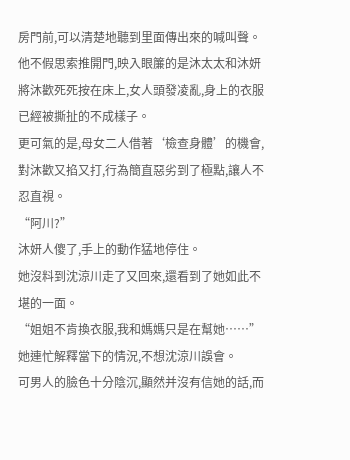房門前,可以清楚地聽到里面傳出來的喊叫聲。
他不假思索推開門,映入眼簾的是沐太太和沐妍將沐歡死死按在床上,女人頭發凌亂,身上的衣服已經被撕扯的不成樣子。
更可氣的是,母女二人借著‘檢查身體’的機會,對沐歡又掐又打,行為簡直惡劣到了極點,讓人不忍直視。
“阿川?”
沐妍人傻了,手上的動作猛地停住。
她沒料到沈涼川走了又回來,還看到了她如此不堪的一面。
“姐姐不肯換衣服,我和媽媽只是在幫她……”
她連忙解釋當下的情況,不想沈涼川誤會。
可男人的臉色十分陰沉,顯然并沒有信她的話,而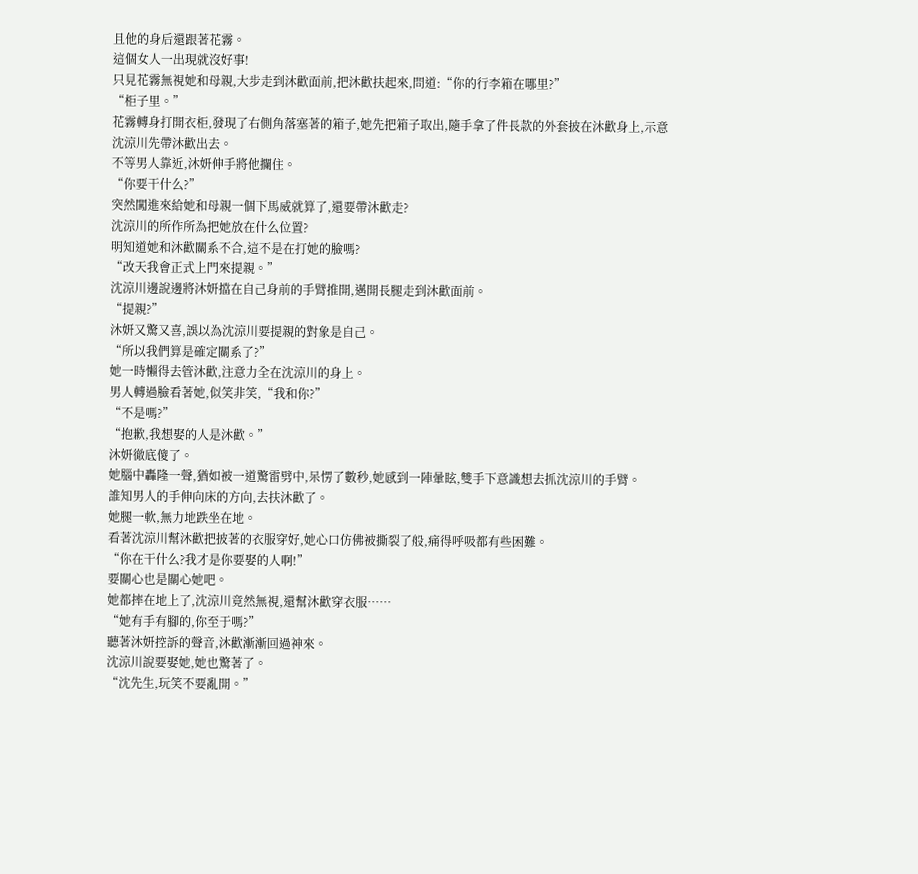且他的身后還跟著花霧。
這個女人一出現就沒好事!
只見花霧無視她和母親,大步走到沐歡面前,把沐歡扶起來,問道:“你的行李箱在哪里?”
“柜子里。”
花霧轉身打開衣柜,發現了右側角落塞著的箱子,她先把箱子取出,隨手拿了件長款的外套披在沐歡身上,示意沈涼川先帶沐歡出去。
不等男人靠近,沐妍伸手將他攔住。
“你要干什么?”
突然闖進來給她和母親一個下馬威就算了,還要帶沐歡走?
沈涼川的所作所為把她放在什么位置?
明知道她和沐歡關系不合,這不是在打她的臉嗎?
“改天我會正式上門來提親。”
沈涼川邊說邊將沐妍擋在自己身前的手臂推開,邁開長腿走到沐歡面前。
“提親?”
沐妍又驚又喜,誤以為沈涼川要提親的對象是自己。
“所以我們算是確定關系了?”
她一時懶得去管沐歡,注意力全在沈涼川的身上。
男人轉過臉看著她,似笑非笑,“我和你?”
“不是嗎?”
“抱歉,我想娶的人是沐歡。”
沐妍徹底傻了。
她腦中轟隆一聲,猶如被一道驚雷劈中,呆愣了數秒,她感到一陣暈眩,雙手下意識想去抓沈涼川的手臂。
誰知男人的手伸向床的方向,去扶沐歡了。
她腿一軟,無力地跌坐在地。
看著沈涼川幫沐歡把披著的衣服穿好,她心口仿佛被撕裂了般,痛得呼吸都有些困難。
“你在干什么?我才是你要娶的人啊!”
要關心也是關心她吧。
她都摔在地上了,沈涼川竟然無視,還幫沐歡穿衣服……
“她有手有腳的,你至于嗎?”
聽著沐妍控訴的聲音,沐歡漸漸回過神來。
沈涼川說要娶她,她也驚著了。
“沈先生,玩笑不要亂開。”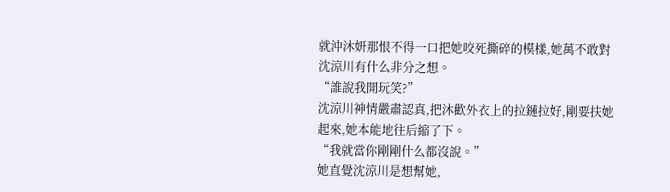就沖沐妍那恨不得一口把她咬死撕碎的模樣,她萬不敢對沈涼川有什么非分之想。
“誰說我開玩笑?”
沈涼川神情嚴肅認真,把沐歡外衣上的拉鏈拉好,剛要扶她起來,她本能地往后縮了下。
“我就當你剛剛什么都沒說。”
她直覺沈涼川是想幫她,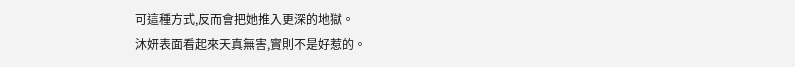可這種方式,反而會把她推入更深的地獄。
沐妍表面看起來天真無害,實則不是好惹的。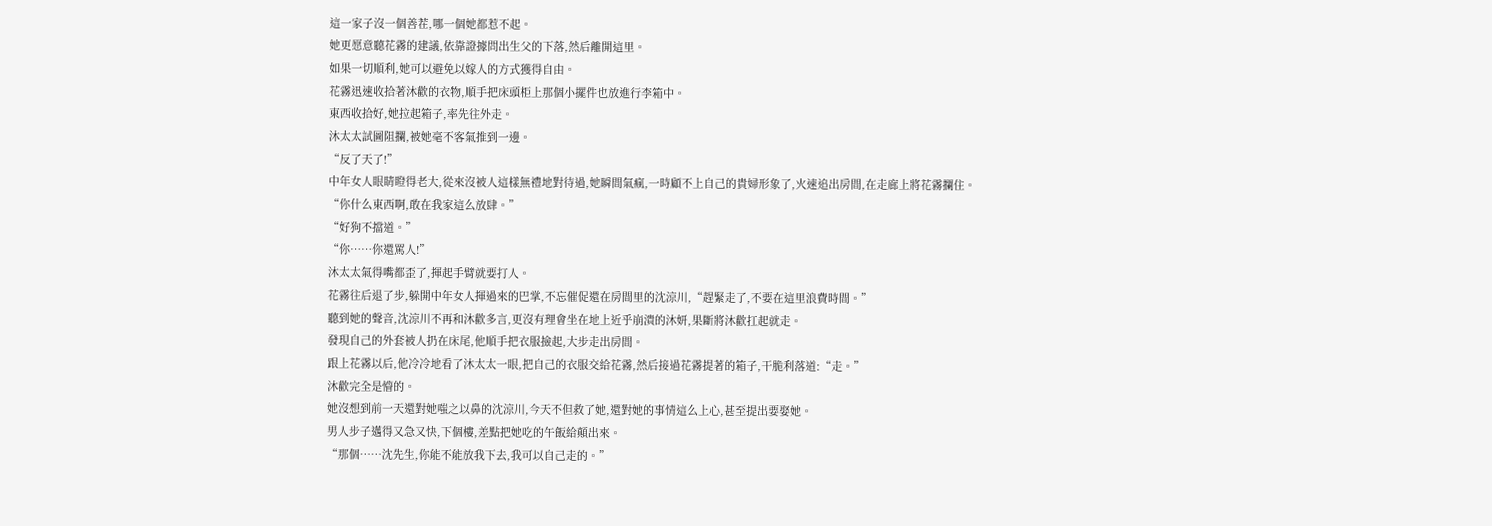這一家子沒一個善茬,哪一個她都惹不起。
她更愿意聽花霧的建議,依靠證據問出生父的下落,然后離開這里。
如果一切順利,她可以避免以嫁人的方式獲得自由。
花霧迅速收拾著沐歡的衣物,順手把床頭柜上那個小擺件也放進行李箱中。
東西收拾好,她拉起箱子,率先往外走。
沐太太試圖阻攔,被她毫不客氣推到一邊。
“反了天了!”
中年女人眼睛瞪得老大,從來沒被人這樣無禮地對待過,她瞬間氣瘋,一時顧不上自己的貴婦形象了,火速追出房間,在走廊上將花霧攔住。
“你什么東西啊,敢在我家這么放肆。”
“好狗不擋道。”
“你……你還罵人!”
沐太太氣得嘴都歪了,揮起手臂就要打人。
花霧往后退了步,躲開中年女人揮過來的巴掌,不忘催促還在房間里的沈涼川,“趕緊走了,不要在這里浪費時間。”
聽到她的聲音,沈涼川不再和沐歡多言,更沒有理會坐在地上近乎崩潰的沐妍,果斷將沐歡扛起就走。
發現自己的外套被人扔在床尾,他順手把衣服撿起,大步走出房間。
跟上花霧以后,他冷冷地看了沐太太一眼,把自己的衣服交給花霧,然后接過花霧提著的箱子,干脆利落道:“走。”
沐歡完全是懵的。
她沒想到前一天還對她嗤之以鼻的沈涼川,今天不但救了她,還對她的事情這么上心,甚至提出要娶她。
男人步子邁得又急又快,下個樓,差點把她吃的午飯給顛出來。
“那個……沈先生,你能不能放我下去,我可以自己走的。”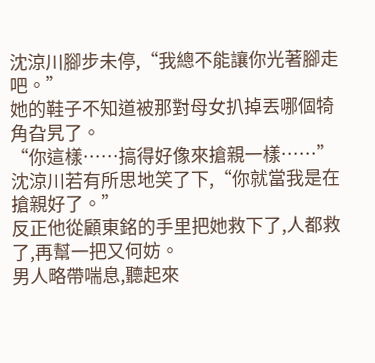沈涼川腳步未停,“我總不能讓你光著腳走吧。”
她的鞋子不知道被那對母女扒掉丟哪個犄角旮旯了。
“你這樣……搞得好像來搶親一樣……”
沈涼川若有所思地笑了下,“你就當我是在搶親好了。”
反正他從顧東銘的手里把她救下了,人都救了,再幫一把又何妨。
男人略帶喘息,聽起來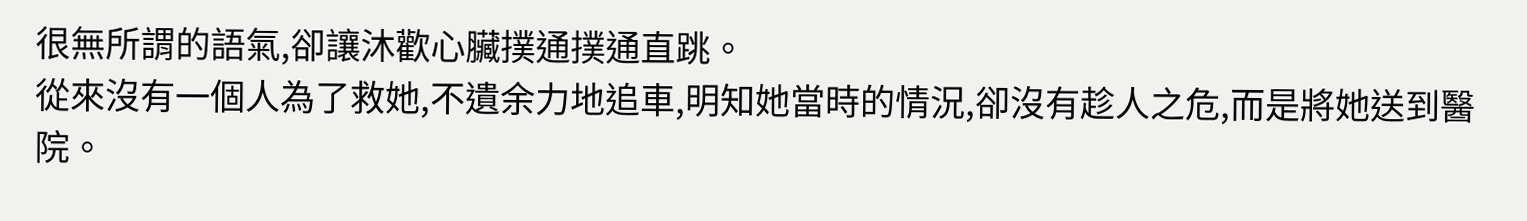很無所謂的語氣,卻讓沐歡心臟撲通撲通直跳。
從來沒有一個人為了救她,不遺余力地追車,明知她當時的情況,卻沒有趁人之危,而是將她送到醫院。